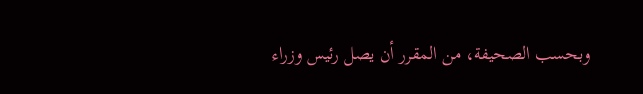وبحسب الصحيفة، من المقرر أن يصل رئيس وزراء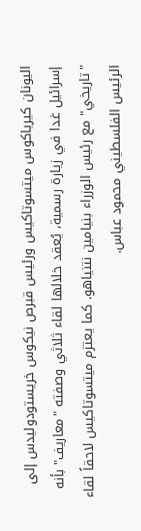اليونان كيرياكوس ميتسوتاكيس ورئيس قبرص نيكوس خريستودوليدس إلى إسرائيل غدا في زيارة رسمية، يُعقد خلالها لقاء ثلاثي وصفته "معاريف" بأنه "تاريخي" مع رئيس الوزراء بنيامين نتنياهو. كما يعتزم ميتسوتاكيس لاحقاً لقاء الرئيس الفلسطيني محمود عباس.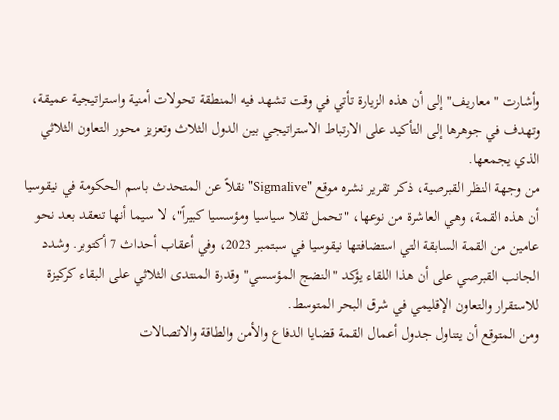وأشارت "معاريف" إلى أن هذه الزيارة تأتي في وقت تشهد فيه المنطقة تحولات أمنية واستراتيجية عميقة، وتهدف في جوهرها إلى التأكيد على الارتباط الاستراتيجي بين الدول الثلاث وتعزيز محور التعاون الثلاثي الذي يجمعها.
من وجهة النظر القبرصية، ذكر تقرير نشره موقع "Sigmalive" نقلاً عن المتحدث باسم الحكومة في نيقوسيا أن هذه القمة، وهي العاشرة من نوعها، "تحمل ثقلا سياسيا ومؤسسيا كبيراً"، لا سيما أنها تنعقد بعد نحو عامين من القمة السابقة التي استضافتها نيقوسيا في سبتمبر 2023، وفي أعقاب أحداث 7 أكتوبر. وشدد الجانب القبرصي على أن هذا اللقاء يؤكد "النضج المؤسسي" وقدرة المنتدى الثلاثي على البقاء كركيزة للاستقرار والتعاون الإقليمي في شرق البحر المتوسط.
ومن المتوقع أن يتناول جدول أعمال القمة قضايا الدفاع والأمن والطاقة والاتصالات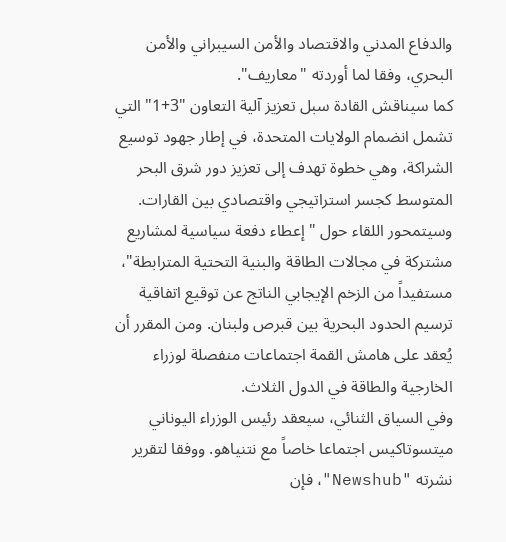والدفاع المدني والاقتصاد والأمن السيبراني والأمن البحري، وفقا لما أوردته "معاريف".
كما سيناقش القادة سبل تعزيز آلية التعاون "3+1" التي تشمل انضمام الولايات المتحدة، في إطار جهود توسيع الشراكة، وهي خطوة تهدف إلى تعزيز دور شرق البحر المتوسط كجسر استراتيجي واقتصادي بين القارات.
وسيتمحور اللقاء حول "إعطاء دفعة سياسية لمشاريع مشتركة في مجالات الطاقة والبنية التحتية المترابطة"، مستفيداً من الزخم الإيجابي الناتج عن توقيع اتفاقية ترسيم الحدود البحرية بين قبرص ولبنان. ومن المقرر أن يُعقد على هامش القمة اجتماعات منفصلة لوزراء الخارجية والطاقة في الدول الثلاث.
وفي السياق الثنائي، سيعقد رئيس الوزراء اليوناني ميتسوتاكيس اجتماعا خاصاً مع نتنياهو. ووفقا لتقرير نشرته "Newshub"، فإن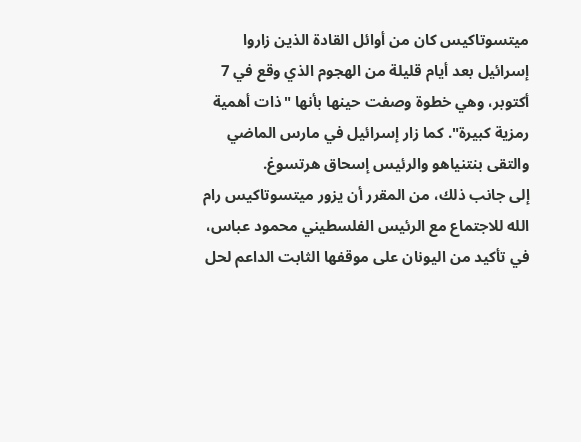ميتسوتاكيس كان من أوائل القادة الذين زاروا إسرائيل بعد أيام قليلة من الهجوم الذي وقع في 7 أكتوبر، وهي خطوة وصفت حينها بأنها "ذات أهمية رمزية كبيرة". كما زار إسرائيل في مارس الماضي والتقى بنتنياهو والرئيس إسحاق هرتسوغ.
إلى جانب ذلك، من المقرر أن يزور ميتسوتاكيس رام الله للاجتماع مع الرئيس الفلسطيني محمود عباس، في تأكيد من اليونان على موقفها الثابت الداعم لحل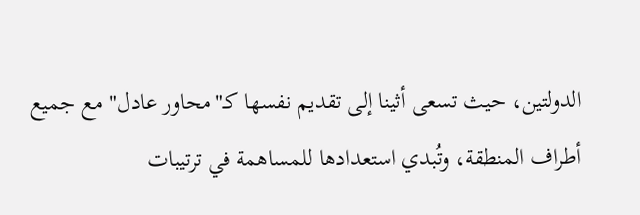الدولتين، حيث تسعى أثينا إلى تقديم نفسها كـ"محاور عادل" مع جميع أطراف المنطقة، وتُبدي استعدادها للمساهمة في ترتيبات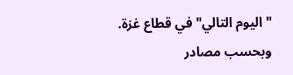"اليوم التالي" في قطاع غزة.
وبحسب مصادر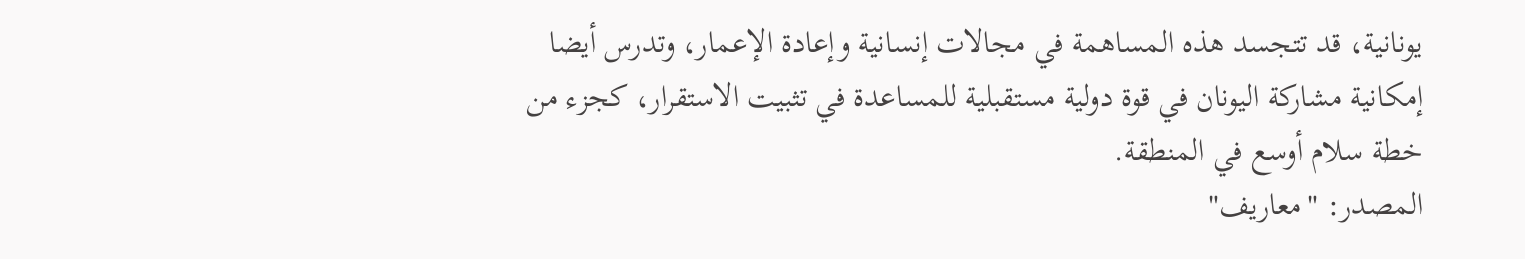يونانية، قد تتجسد هذه المساهمة في مجالات إنسانية وإعادة الإعمار، وتدرس أيضا إمكانية مشاركة اليونان في قوة دولية مستقبلية للمساعدة في تثبيت الاستقرار، كجزء من خطة سلام أوسع في المنطقة.
المصدر: "معاريف"